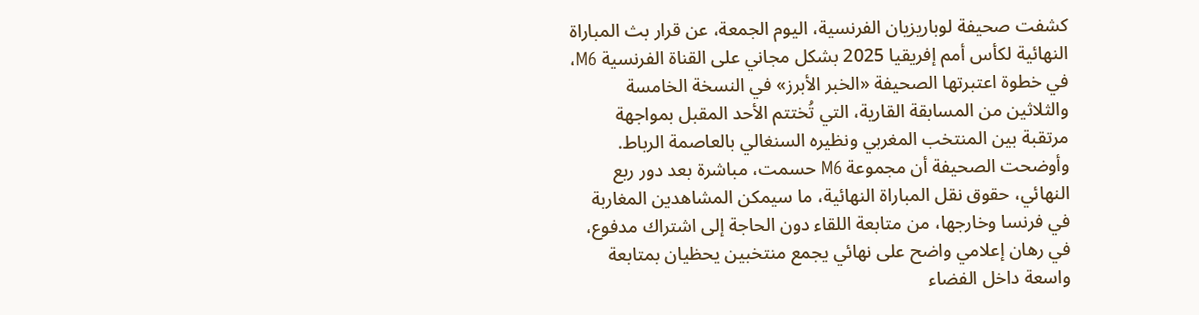كشفت صحيفة لوباريزيان الفرنسية، اليوم الجمعة، عن قرار بث المباراة النهائية لكأس أمم إفريقيا 2025 بشكل مجاني على القناة الفرنسية M6، في خطوة اعتبرتها الصحيفة «الخبر الأبرز» في النسخة الخامسة والثلاثين من المسابقة القارية، التي تُختتم الأحد المقبل بمواجهة مرتقبة بين المنتخب المغربي ونظيره السنغالي بالعاصمة الرباط.
وأوضحت الصحيفة أن مجموعة M6 حسمت، مباشرة بعد دور ربع النهائي، حقوق نقل المباراة النهائية، ما سيمكن المشاهدين المغاربة في فرنسا وخارجها، من متابعة اللقاء دون الحاجة إلى اشتراك مدفوع، في رهان إعلامي واضح على نهائي يجمع منتخبين يحظيان بمتابعة واسعة داخل الفضاء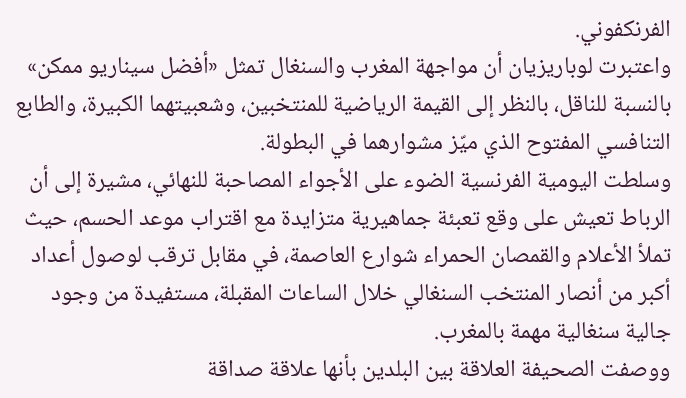الفرنكفوني.
واعتبرت لوباريزيان أن مواجهة المغرب والسنغال تمثل «أفضل سيناريو ممكن» بالنسبة للناقل، بالنظر إلى القيمة الرياضية للمنتخبين، وشعبيتهما الكبيرة، والطابع التنافسي المفتوح الذي ميّز مشوارهما في البطولة.
وسلطت اليومية الفرنسية الضوء على الأجواء المصاحبة للنهائي، مشيرة إلى أن الرباط تعيش على وقع تعبئة جماهيرية متزايدة مع اقتراب موعد الحسم، حيث تملأ الأعلام والقمصان الحمراء شوارع العاصمة، في مقابل ترقب لوصول أعداد أكبر من أنصار المنتخب السنغالي خلال الساعات المقبلة، مستفيدة من وجود جالية سنغالية مهمة بالمغرب.
ووصفت الصحيفة العلاقة بين البلدين بأنها علاقة صداقة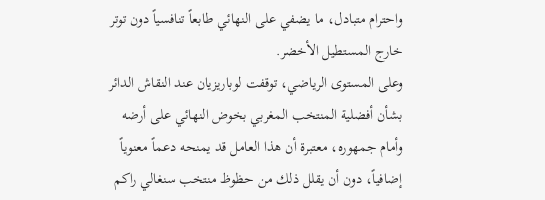واحترام متبادل، ما يضفي على النهائي طابعاً تنافسياً دون توتر خارج المستطيل الأخضر.
وعلى المستوى الرياضي، توقفت لوباريزيان عند النقاش الدائر بشأن أفضلية المنتخب المغربي بخوض النهائي على أرضه وأمام جمهوره، معتبرة أن هذا العامل قد يمنحه دعماً معنوياً إضافياً، دون أن يقلل ذلك من حظوظ منتخب سنغالي راكم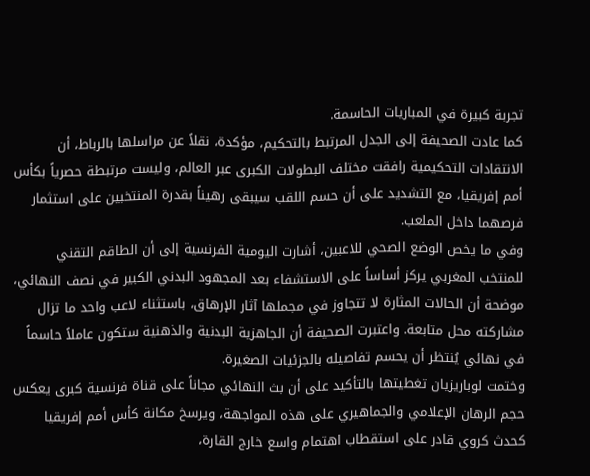تجربة كبيرة في المباريات الحاسمة.
كما عادت الصحيفة إلى الجدل المرتبط بالتحكيم، مؤكدة، نقلاً عن مراسلها بالرباط، أن الانتقادات التحكيمية رافقت مختلف البطولات الكبرى عبر العالم، وليست مرتبطة حصرياً بكأس أمم إفريقيا، مع التشديد على أن حسم اللقب سيبقى رهيناً بقدرة المنتخبين على استثمار فرصهما داخل الملعب.
وفي ما يخص الوضع الصحي للاعبين، أشارت اليومية الفرنسية إلى أن الطاقم التقني للمنتخب المغربي يركز أساساً على الاستشفاء بعد المجهود البدني الكبير في نصف النهائي، موضحة أن الحالات المثارة لا تتجاوز في مجملها آثار الإرهاق، باستثناء لاعب واحد ما تزال مشاركته محل متابعة. واعتبرت الصحيفة أن الجاهزية البدنية والذهنية ستكون عاملاً حاسماً في نهائي يُنتظر أن يحسم تفاصيله بالجزئيات الصغيرة.
وختمت لوباريزيان تغطيتها بالتأكيد على أن بث النهائي مجاناً على قناة فرنسية كبرى يعكس حجم الرهان الإعلامي والجماهيري على هذه المواجهة، ويرسخ مكانة كأس أمم إفريقيا كحدث كروي قادر على استقطاب اهتمام واسع خارج القارة،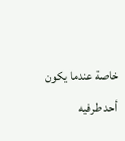خاصة عندما يكون أحد طرفيه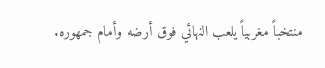منتخباً مغربياً يلعب النهائي فوق أرضه وأمام جمهوره.